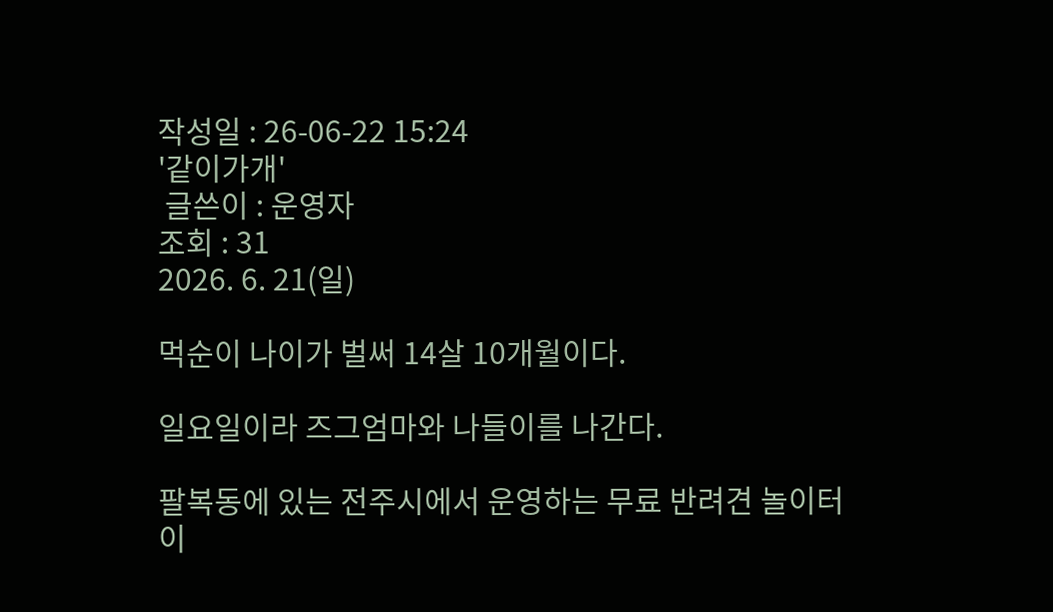작성일 : 26-06-22 15:24
'같이가개'
 글쓴이 : 운영자
조회 : 31
2026. 6. 21(일)

먹순이 나이가 벌써 14살 10개월이다.

일요일이라 즈그엄마와 나들이를 나간다.

팔복동에 있는 전주시에서 운영하는 무료 반려견 놀이터이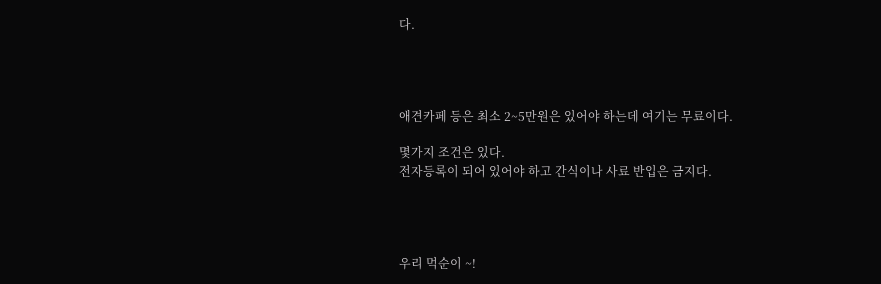다.




애견카페 등은 최소 2~5만원은 있어야 하는데 여기는 무료이다.

몇가지 조건은 있다.
전자등록이 되어 있어야 하고 간식이나 사료 반입은 금지다.




우리 먹순이 ~!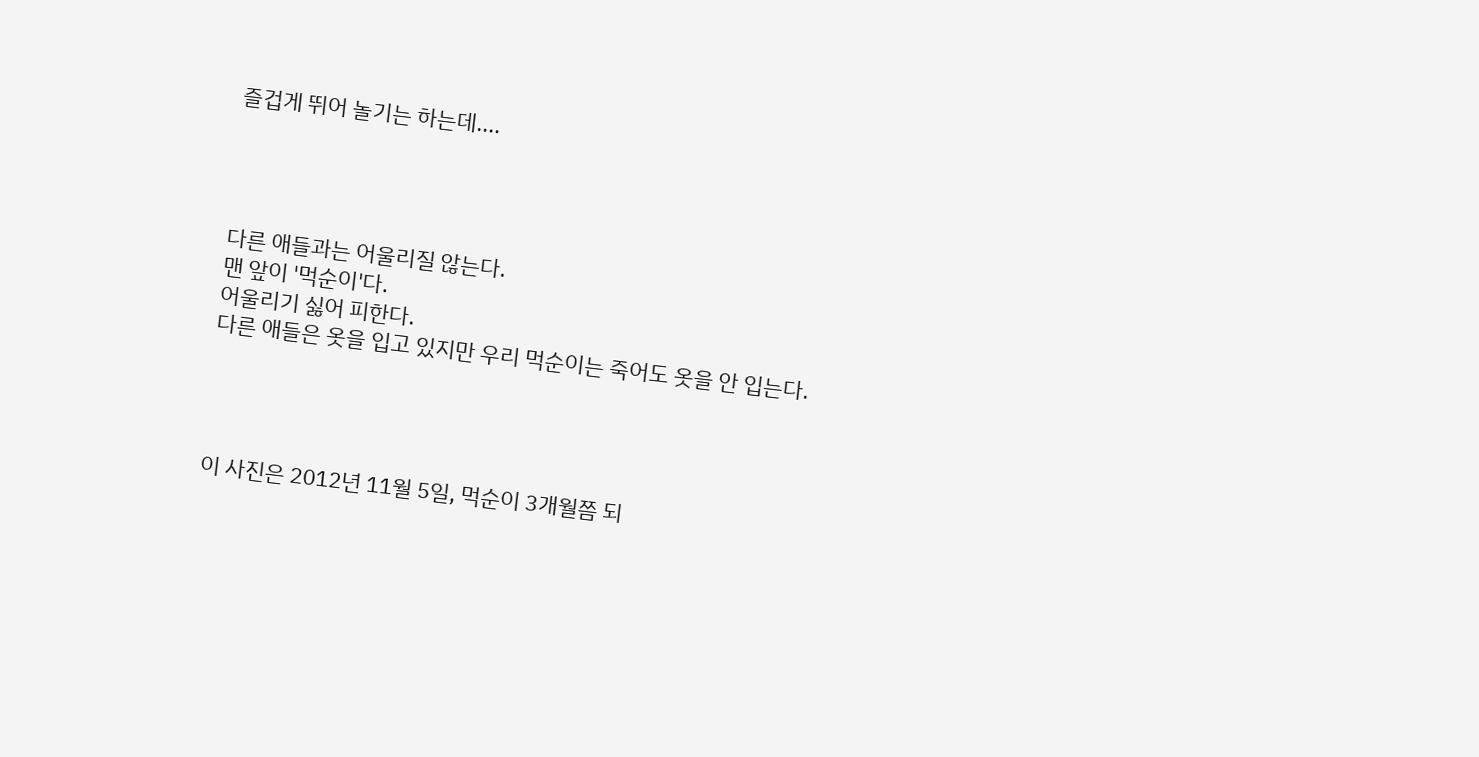즐겁게 뛰어 놀기는 하는데....




다른 애들과는 어울리질 않는다.
맨 앞이 '먹순이'다.
어울리기 싫어 피한다.
다른 애들은 옷을 입고 있지만 우리 먹순이는 죽어도 옷을 안 입는다.




이 사진은 2012년 11월 5일, 먹순이 3개월쯤 되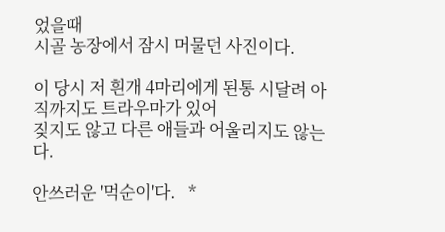었을때
시골 농장에서 잠시 머물던 사진이다.

이 당시 저 흰개 4마리에게 된통 시달려 아직까지도 트라우마가 있어
짖지도 않고 다른 애들과 어울리지도 않는다.

안쓰러운 '먹순이'다.   *